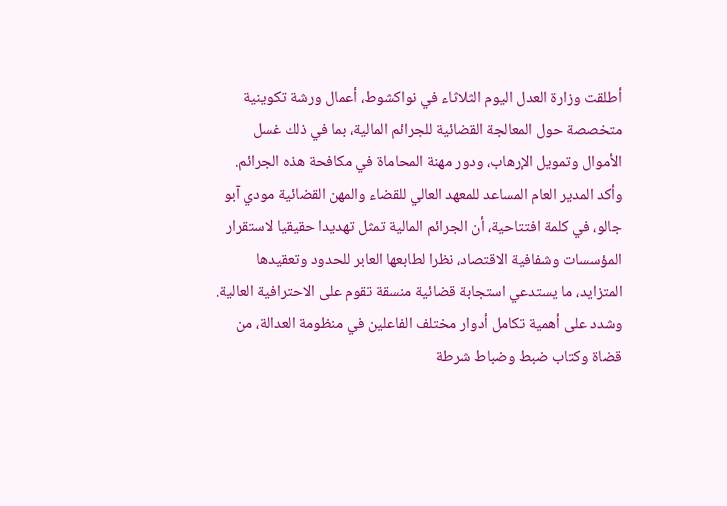أطلقت وزارة العدل اليوم الثلاثاء في نواكشوط، أعمال ورشة تكوينية متخصصة حول المعالجة القضائية للجرائم المالية، بما في ذلك غسل الأموال وتمويل الإرهاب، ودور مهنة المحاماة في مكافحة هذه الجرائم.
وأكد المدير العام المساعد للمعهد العالي للقضاء والمهن القضائية مودي آبو جالو، في كلمة افتتاحية، أن الجرائم المالية تمثل تهديدا حقيقيا لاستقرار المؤسسات وشفافية الاقتصاد، نظرا لطابعها العابر للحدود وتعقيدها المتزايد، ما يستدعي استجابة قضائية منسقة تقوم على الاحترافية العالية.
وشدد على أهمية تكامل أدوار مختلف الفاعلين في منظومة العدالة، من قضاة وكتاب ضبط وضباط شرطة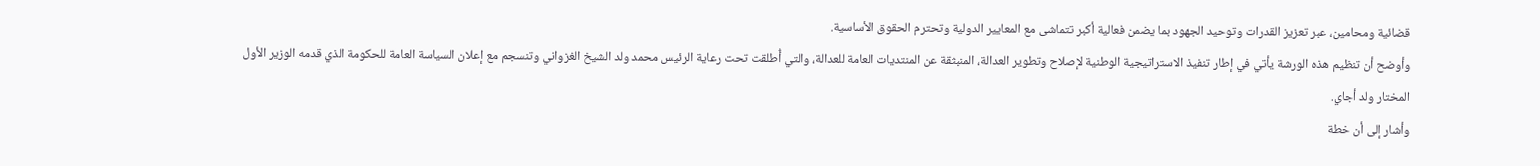قضائية ومحامين، عبر تعزيز القدرات وتوحيد الجهود بما يضمن فعالية أكبر تتماشى مع المعايير الدولية وتحترم الحقوق الأساسية.
وأوضح أن تنظيم هذه الورشة يأتي في إطار تنفيذ الاستراتيجية الوطنية لإصلاح وتطوير العدالة، المنبثقة عن المنتديات العامة للعدالة، والتي أُطلقت تحت رعاية الرئيس محمد ولد الشيخ الغزواني وتنسجم مع إعلان السياسة العامة للحكومة الذي قدمه الوزير الأول المختار ولد أجاي.
وأشار إلى أن خطة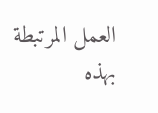العمل المرتبطة بهذه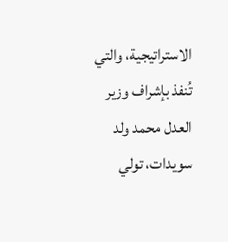الاستراتيجية، والتي تُنفذ بإشراف وزير العدل محمد ولد سويدات، تولي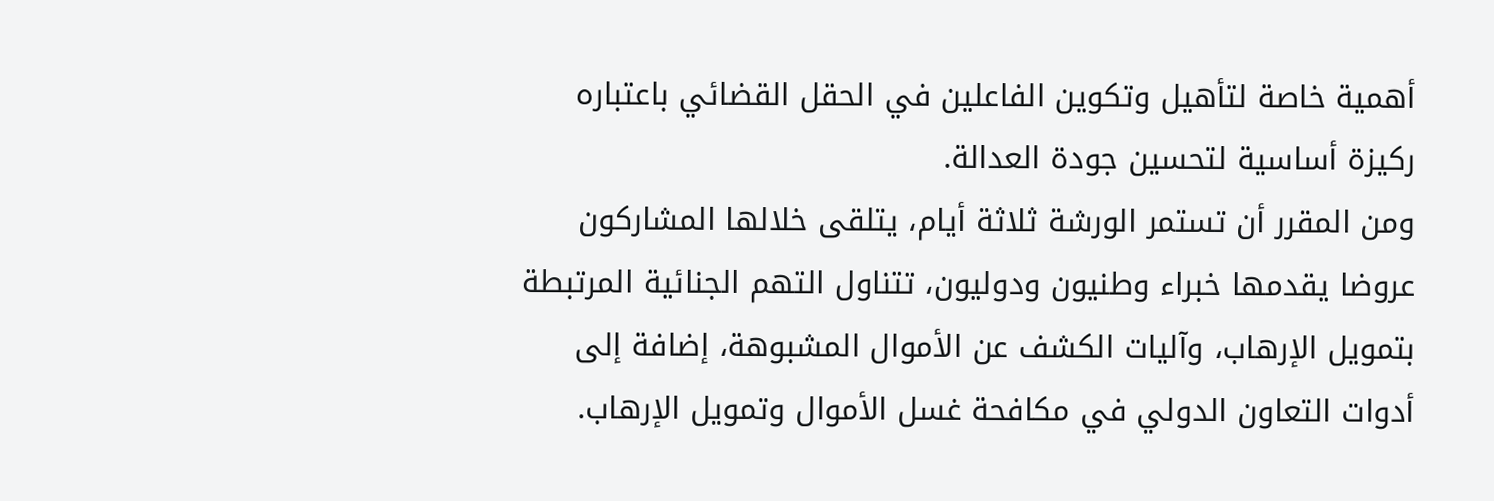أهمية خاصة لتأهيل وتكوين الفاعلين في الحقل القضائي باعتباره ركيزة أساسية لتحسين جودة العدالة.
ومن المقرر أن تستمر الورشة ثلاثة أيام، يتلقى خلالها المشاركون عروضا يقدمها خبراء وطنيون ودوليون، تتناول التهم الجنائية المرتبطة بتمويل الإرهاب، وآليات الكشف عن الأموال المشبوهة، إضافة إلى أدوات التعاون الدولي في مكافحة غسل الأموال وتمويل الإرهاب.